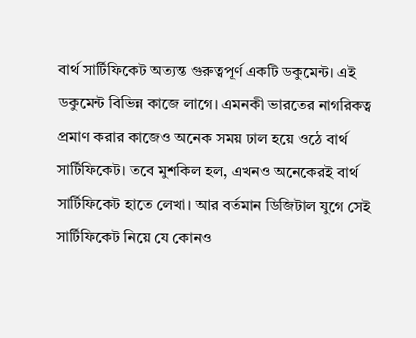বার্থ সার্টিফিকেট অত্যন্ত গুরুত্বপূর্ণ একটি ডকুমেন্ট। এই ডকুমেন্ট বিভিন্ন কাজে লাগে। এমনকী ভারতের নাগরিকত্ব প্রমাণ করার কাজেও অনেক সময় ঢাল হয়ে ওঠে বার্থ সার্টিফিকেট। তবে মুশকিল হল, এখনও অনেকেরই বার্থ সার্টিফিকেট হাতে লেখা। আর বর্তমান ডিজিটাল যুগে সেই সার্টিফিকেট নিয়ে যে কোনও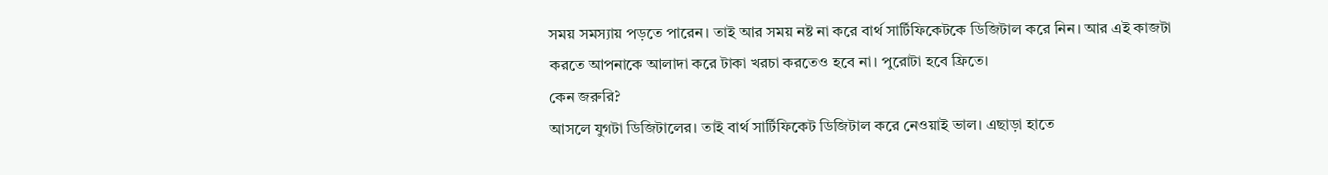সময় সমস্যায় পড়তে পারেন। তাই আর সময় নষ্ট না করে বার্থ সার্টিফিকেটকে ডিজিটাল করে নিন। আর এই কাজটা করতে আপনাকে আলাদা করে টাকা খরচা করতেও হবে না। পুরোটা হবে ফ্রিতে।
কেন জরুরি?
আসলে যুগটা ডিজিটালের। তাই বার্থ সার্টিফিকেট ডিজিটাল করে নেওয়াই ভাল। এছাড়া হাতে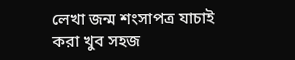লেখা জন্ম শংসাপত্র যাচাই করা খুব সহজ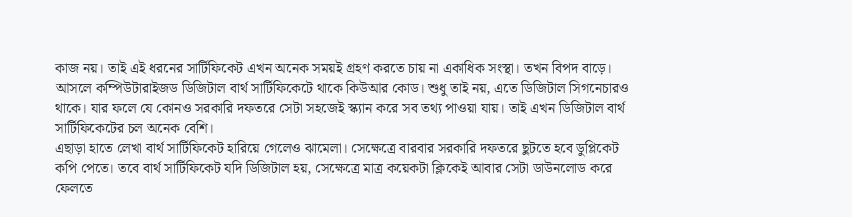কাজ নয়। তাই এই ধরনের সার্টিফিকেট এখন অনেক সময়ই গ্রহণ করতে চায় না একাধিক সংস্থা। তখন বিপদ বাড়ে।
আসলে কম্পিউটারাইজড ডিজিটাল বার্থ সার্টিফিকেটে থাকে কিউআর কোড। শুধু তাই নয়, এতে ডিজিটাল সিগনেচারও থাকে। যার ফলে যে কোনও সরকারি দফতরে সেটা সহজেই স্ক্যান করে সব তথ্য পাওয়া যায়। তাই এখন ডিজিটাল বার্থ সার্টিফিকেটের চল অনেক বেশি।
এছাড়া হাতে লেখা বার্থ সার্টিফিকেট হারিয়ে গেলেও ঝামেলা। সেক্ষেত্রে বারবার সরকারি দফতরে ছুটতে হবে ডুপ্লিকেট কপি পেতে। তবে বার্থ সার্টিফিকেট যদি ডিজিটাল হয়, সেক্ষেত্রে মাত্র কয়েকটা ক্লিকেই আবার সেটা ডাউনলোড করে ফেলতে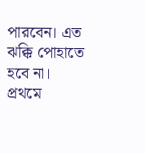পারবেন। এত ঝক্কি পোহাতে হবে না।
প্রথমে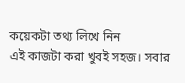কয়েকটা তথ্য লিখে নিন
এই কাজটা করা খুবই সহজ। সবার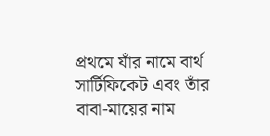প্রথমে যাঁর নামে বার্থ সার্টিফিকেট এবং তাঁর বাবা-মায়ের নাম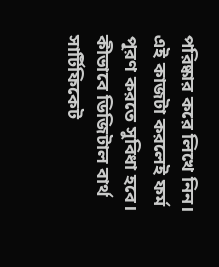পরিষ্কার করে লিখে নিন। এই কাজটা করলেই ফর্ম পূরণ করতে সুবিধা হবে।
কীভাবে ডিজিটাল বার্থ সার্টিফিকেট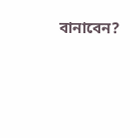বানাবেন?